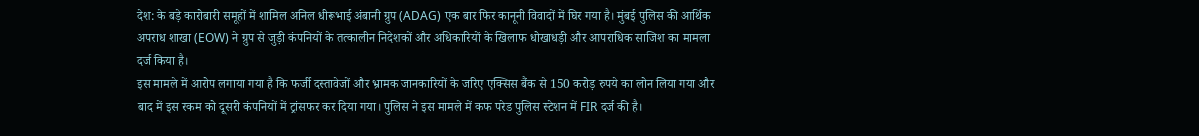देश: के बड़े कारोबारी समूहों में शामिल अनिल धीरूभाई अंबानी ग्रुप (ADAG) एक बार फिर कानूनी विवादों में घिर गया है। मुंबई पुलिस की आर्थिक अपराध शाखा (EOW) ने ग्रुप से जुड़ी कंपनियों के तत्कालीन निदेशकों और अधिकारियों के खिलाफ धोखाधड़ी और आपराधिक साजिश का मामला दर्ज किया है।
इस मामले में आरोप लगाया गया है कि फर्जी दस्तावेजों और भ्रामक जानकारियों के जरिए एक्सिस बैंक से 150 करोड़ रुपये का लोन लिया गया और बाद में इस रकम को दूसरी कंपनियों में ट्रांसफर कर दिया गया। पुलिस ने इस मामले में कफ परेड पुलिस स्टेशन में FIR दर्ज की है।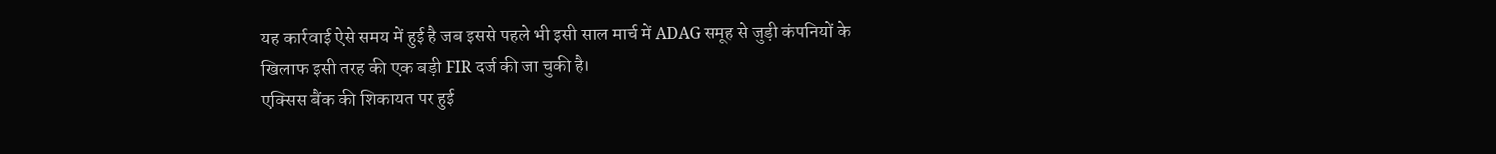यह कार्रवाई ऐसे समय में हुई है जब इससे पहले भी इसी साल मार्च में ADAG समूह से जुड़ी कंपनियों के खिलाफ इसी तरह की एक बड़ी FIR दर्ज की जा चुकी है।
एक्सिस बैंक की शिकायत पर हुई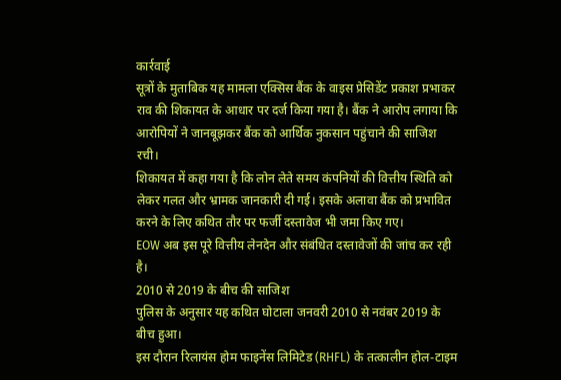कार्रवाई
सूत्रों के मुताबिक यह मामला एक्सिस बैंक के वाइस प्रेसिडेंट प्रकाश प्रभाकर राव की शिकायत के आधार पर दर्ज किया गया है। बैंक ने आरोप लगाया कि आरोपियों ने जानबूझकर बैंक को आर्थिक नुकसान पहुंचाने की साजिश रची।
शिकायत में कहा गया है कि लोन लेते समय कंपनियों की वित्तीय स्थिति को लेकर गलत और भ्रामक जानकारी दी गई। इसके अलावा बैंक को प्रभावित करने के लिए कथित तौर पर फर्जी दस्तावेज भी जमा किए गए।
EOW अब इस पूरे वित्तीय लेनदेन और संबंधित दस्तावेजों की जांच कर रही है।
2010 से 2019 के बीच की साजिश
पुलिस के अनुसार यह कथित घोटाला जनवरी 2010 से नवंबर 2019 के बीच हुआ।
इस दौरान रिलायंस होम फाइनेंस लिमिटेड (RHFL) के तत्कालीन होल-टाइम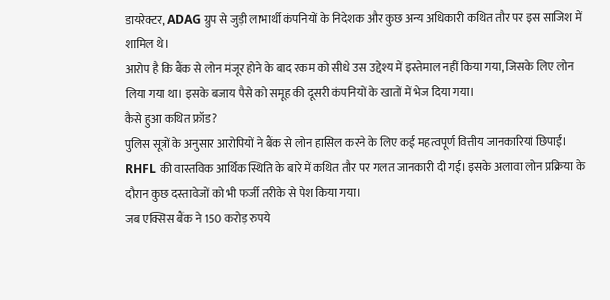डायरेक्टर, ADAG ग्रुप से जुड़ी लाभार्थी कंपनियों के निदेशक और कुछ अन्य अधिकारी कथित तौर पर इस साजिश में शामिल थे।
आरोप है कि बैंक से लोन मंजूर होने के बाद रकम को सीधे उस उद्देश्य में इस्तेमाल नहीं किया गया, जिसके लिए लोन लिया गया था। इसके बजाय पैसे को समूह की दूसरी कंपनियों के खातों में भेज दिया गया।
कैसे हुआ कथित फ्रॉड?
पुलिस सूत्रों के अनुसार आरोपियों ने बैंक से लोन हासिल करने के लिए कई महत्वपूर्ण वित्तीय जानकारियां छिपाईं।
RHFL की वास्तविक आर्थिक स्थिति के बारे में कथित तौर पर गलत जानकारी दी गई। इसके अलावा लोन प्रक्रिया के दौरान कुछ दस्तावेजों को भी फर्जी तरीके से पेश किया गया।
जब एक्सिस बैंक ने 150 करोड़ रुपये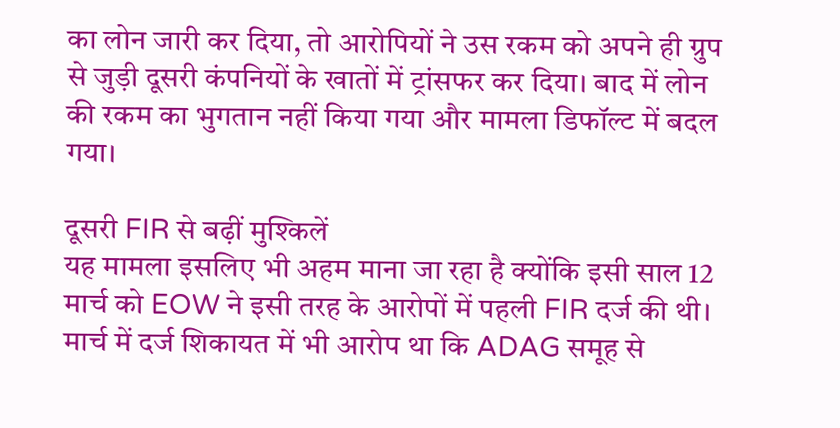का लोन जारी कर दिया, तो आरोपियों ने उस रकम को अपने ही ग्रुप से जुड़ी दूसरी कंपनियों के खातों में ट्रांसफर कर दिया। बाद में लोन की रकम का भुगतान नहीं किया गया और मामला डिफॉल्ट में बदल गया।

दूसरी FIR से बढ़ीं मुश्किलें
यह मामला इसलिए भी अहम माना जा रहा है क्योंकि इसी साल 12 मार्च को EOW ने इसी तरह के आरोपों में पहली FIR दर्ज की थी।
मार्च में दर्ज शिकायत में भी आरोप था कि ADAG समूह से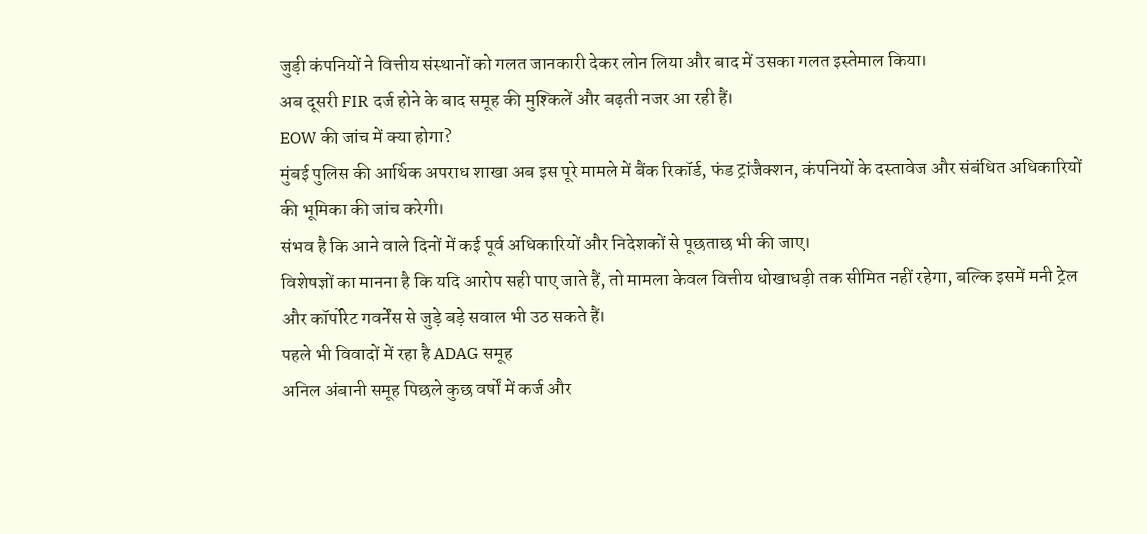जुड़ी कंपनियों ने वित्तीय संस्थानों को गलत जानकारी देकर लोन लिया और बाद में उसका गलत इस्तेमाल किया।
अब दूसरी FIR दर्ज होने के बाद समूह की मुश्किलें और बढ़ती नजर आ रही हैं।
EOW की जांच में क्या होगा?
मुंबई पुलिस की आर्थिक अपराध शाखा अब इस पूरे मामले में बैंक रिकॉर्ड, फंड ट्रांजैक्शन, कंपनियों के दस्तावेज और संबंधित अधिकारियों की भूमिका की जांच करेगी।
संभव है कि आने वाले दिनों में कई पूर्व अधिकारियों और निदेशकों से पूछताछ भी की जाए।
विशेषज्ञों का मानना है कि यदि आरोप सही पाए जाते हैं, तो मामला केवल वित्तीय धोखाधड़ी तक सीमित नहीं रहेगा, बल्कि इसमें मनी ट्रेल और कॉर्पोरेट गवर्नेंस से जुड़े बड़े सवाल भी उठ सकते हैं।
पहले भी विवादों में रहा है ADAG समूह
अनिल अंबानी समूह पिछले कुछ वर्षों में कर्ज और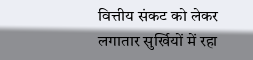वित्तीय संकट को लेकर लगातार सुर्खियों में रहा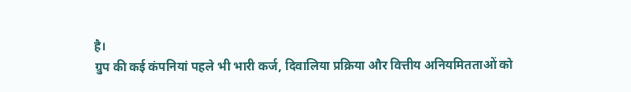है।
ग्रुप की कई कंपनियां पहले भी भारी कर्ज, दिवालिया प्रक्रिया और वित्तीय अनियमितताओं को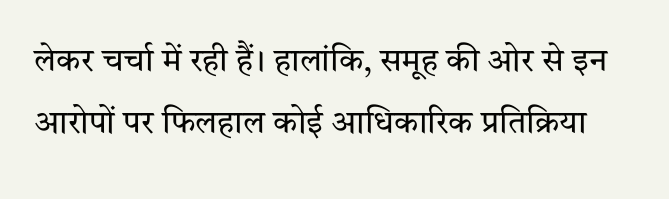लेकर चर्चा में रही हैं। हालांकि, समूह की ओर से इन आरोपों पर फिलहाल कोई आधिकारिक प्रतिक्रिया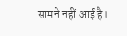सामने नहीं आई है।